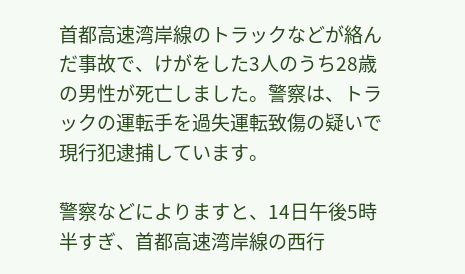首都高速湾岸線のトラックなどが絡んだ事故で、けがをした3人のうち28歳の男性が死亡しました。警察は、トラックの運転手を過失運転致傷の疑いで現行犯逮捕しています。

警察などによりますと、14日午後5時半すぎ、首都高速湾岸線の西行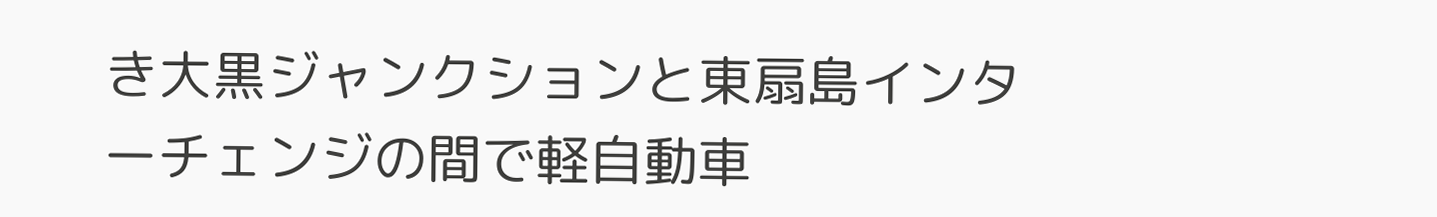き大黒ジャンクションと東扇島インターチェンジの間で軽自動車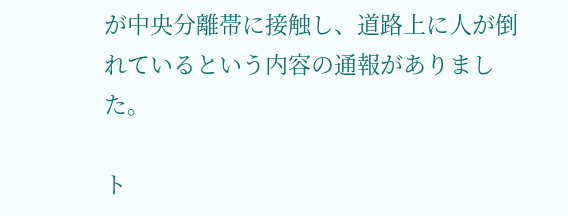が中央分離帯に接触し、道路上に人が倒れているという内容の通報がありました。

ト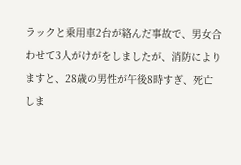ラックと乗用車2台が絡んだ事故で、男女合わせて3人がけがをしましたが、消防によりますと、28歳の男性が午後8時すぎ、死亡しま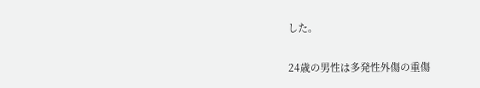した。

24歳の男性は多発性外傷の重傷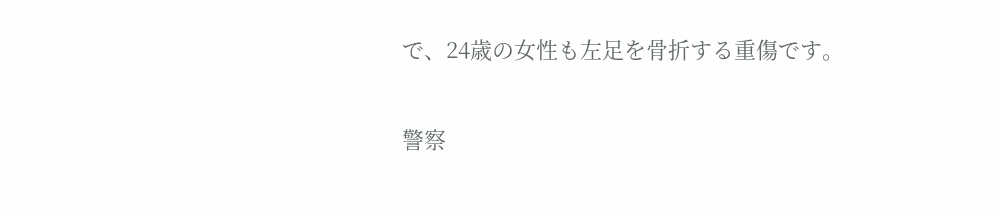で、24歳の女性も左足を骨折する重傷です。

警察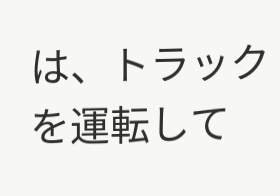は、トラックを運転して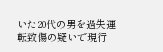いた20代の男を過失運転致傷の疑いで現行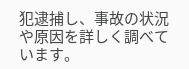犯逮捕し、事故の状況や原因を詳しく調べています。